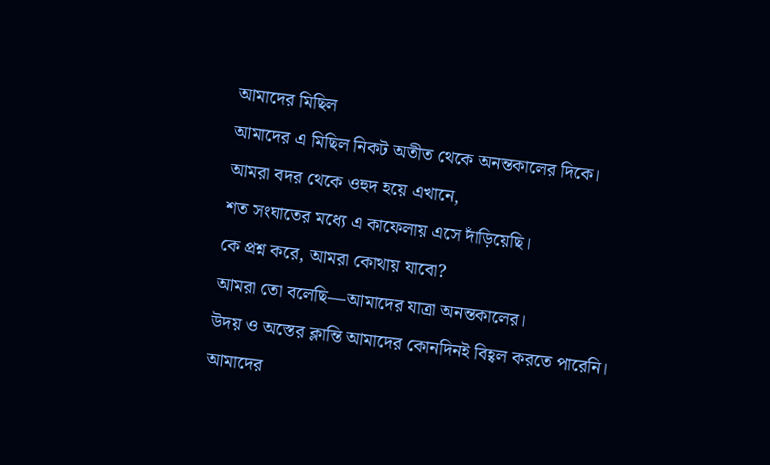আমাদের মিছিল
আমাদের এ মিছিল নিকট অতীত থেকে অনন্তকালের দিকে।
আমরা বদর থেকে ওহুদ হয়ে এখানে,
শত সংঘাতের মধ্যে এ কাফেলায় এসে দাঁড়িয়েছি।
কে প্রশ্ন করে, আমরা কোথায় যাবো?
আমরা তো বলেছি—আমাদের যাত্রা অনন্তকালের।
উদয় ও অস্তের ক্লান্তি আমাদের কোনদিনই বিহ্বল করতে পারেনি।
আমাদের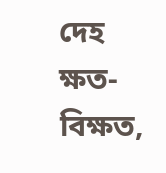দেহ ক্ষত-বিক্ষত,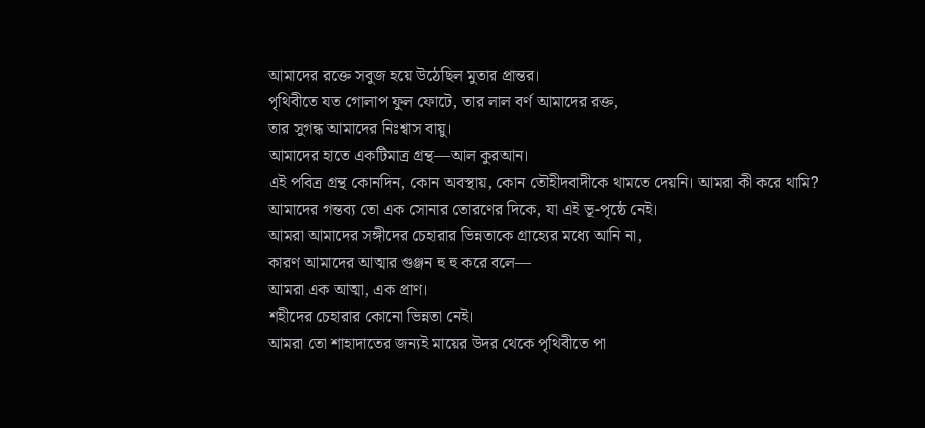আমাদের রক্তে সবুজ হয়ে উঠেছিল মুতার প্রান্তর।
পৃথিবীতে যত গোলাপ ফুল ফোটে, তার লাল বর্ণ আমাদের রক্ত,
তার সুগন্ধ আমাদের নিঃশ্বাস বায়ু।
আমাদের হাতে একটিমাত্র গ্রন্থ—আল কুরআন।
এই পবিত্র গ্রন্থ কোনদিন, কোন অবস্থায়, কোন তৌহীদবাদীকে থামতে দেয়নি। আমরা কী করে থামি?
আমাদের গন্তব্য তো এক সোনার তোরণের দিকে, যা এই ভূ-পৃষ্ঠে নেই।
আমরা আমাদের সঙ্গীদের চেহারার ভিন্নতাকে গ্রাহ্যের মধ্যে আনি না,
কারণ আমাদের আত্মার গুঞ্জন হু হু করে বলে—
আমরা এক আত্মা, এক প্রাণ।
শহীদের চেহারার কোনো ভিন্নতা নেই।
আমরা তো শাহাদাতের জন্যই মায়ের উদর থেকে পৃথিবীতে পা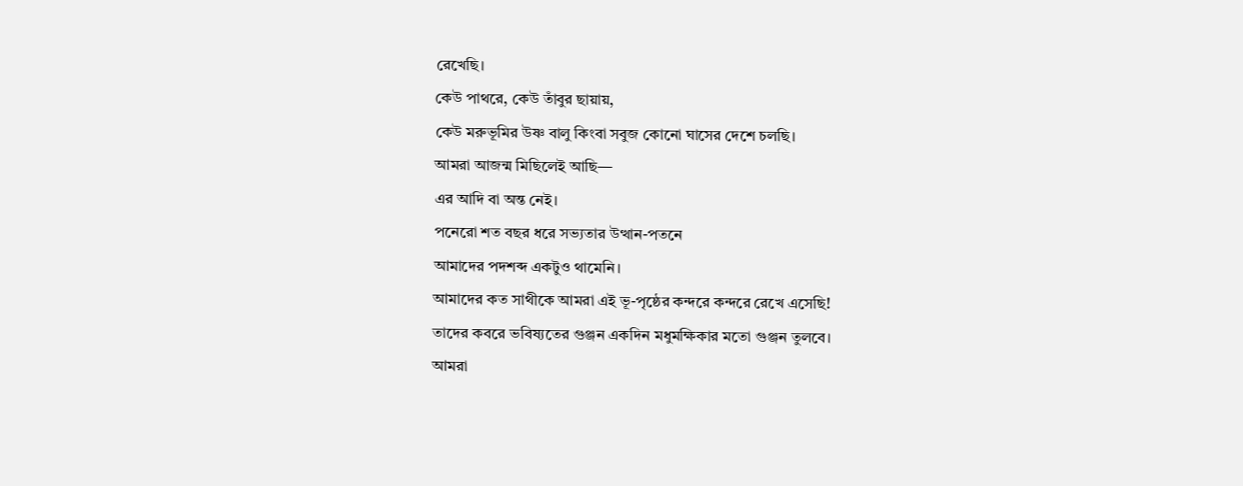রেখেছি।
কেউ পাথরে, কেউ তাঁবুর ছায়ায়,
কেউ মরুভূমির উষ্ণ বালু কিংবা সবুজ কোনো ঘাসের দেশে চলছি।
আমরা আজন্ম মিছিলেই আছি—
এর আদি বা অন্ত নেই।
পনেরো শত বছর ধরে সভ্যতার উত্থান-পতনে
আমাদের পদশব্দ একটুও থামেনি।
আমাদের কত সাথীকে আমরা এই ভূ-পৃষ্ঠের কন্দরে কন্দরে রেখে এসেছি!
তাদের কবরে ভবিষ্যতের গুঞ্জন একদিন মধুমক্ষিকার মতো গুঞ্জন তুলবে।
আমরা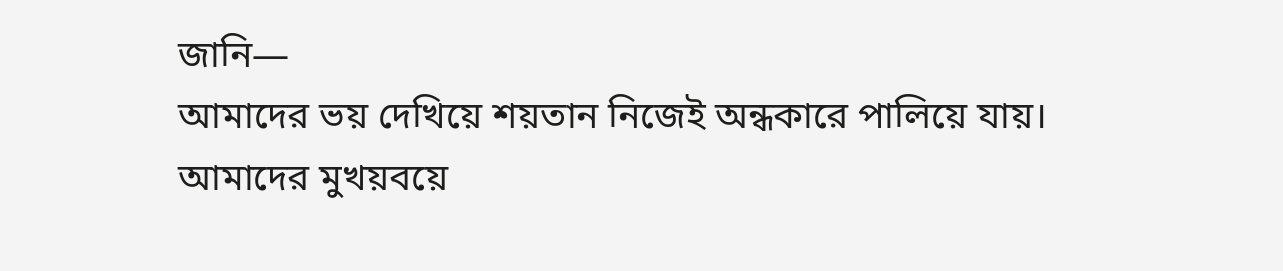জানি—
আমাদের ভয় দেখিয়ে শয়তান নিজেই অন্ধকারে পালিয়ে যায়।
আমাদের মুখয়বয়ে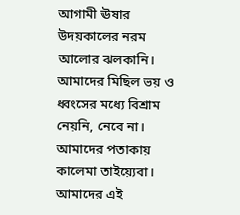আগামী ঊষার উদয়কালের নরম আলোর ঝলকানি।
আমাদের মিছিল ভয় ও ধ্বংসের মধ্যে বিশ্রাম নেয়নি, নেবে না।
আমাদের পতাকায় কালেমা তাইয়্যেবা।
আমাদের এই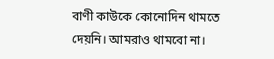বাণী কাউকে কোনোদিন থামতে দেয়নি। আমরাও থামবো না।